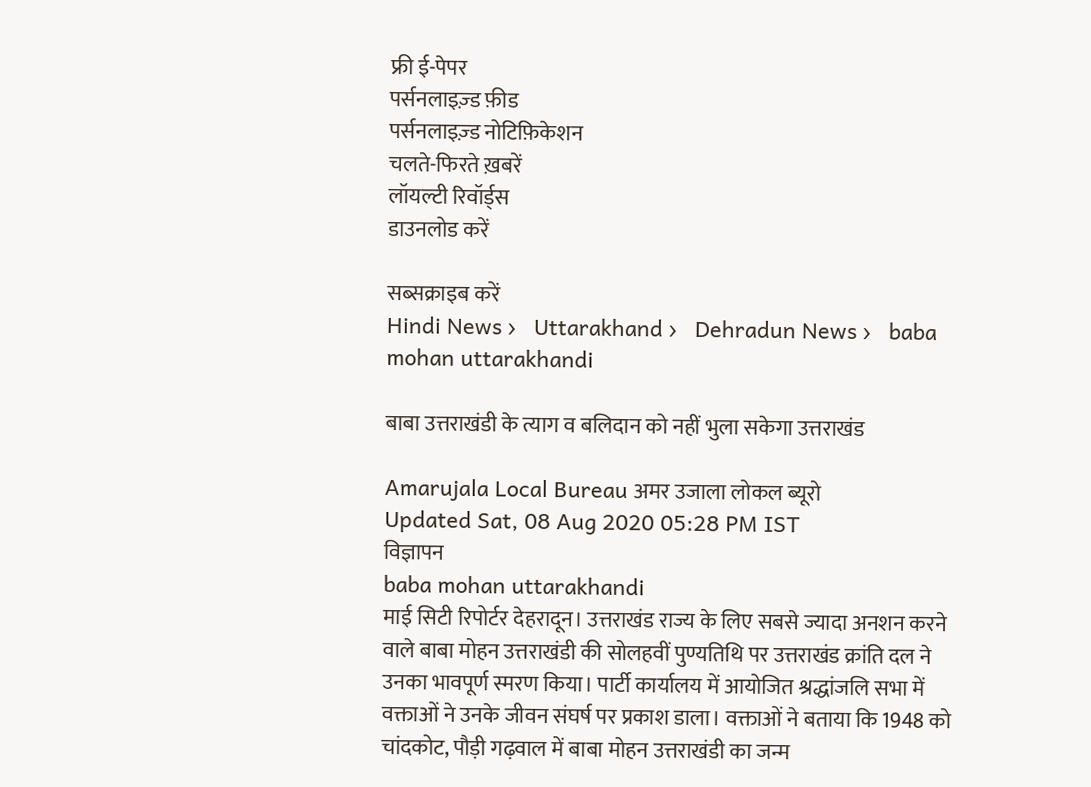फ्री ई-पेपर
पर्सनलाइज़्ड फ़ीड
पर्सनलाइज़्ड नोटिफ़िकेशन
चलते-फिरते ख़बरें
लॉयल्टी रिवॉर्ड्स
डाउनलोड करें

सब्सक्राइब करें
Hindi News ›   Uttarakhand ›   Dehradun News ›   baba mohan uttarakhandi

बाबा उत्तराखंडी के त्याग व बलिदान को नहीं भुला सकेगा उत्तराखंड

Amarujala Local Bureau अमर उजाला लोकल ब्यूरो
Updated Sat, 08 Aug 2020 05:28 PM IST
विज्ञापन
baba mohan uttarakhandi
माई सिटी रिपोर्टर देहरादून। उत्तराखंड राज्य के लिए सबसे ज्यादा अनशन करने वाले बाबा मोहन उत्तराखंडी की सोलहवीं पुण्यतिथि पर उत्तराखंड क्रांति दल ने उनका भावपूर्ण स्मरण किया। पार्टी कार्यालय में आयोजित श्रद्धांजलि सभा में वक्ताओं ने उनके जीवन संघर्ष पर प्रकाश डाला। वक्ताओं ने बताया कि 1948 को चांदकोट, पौड़ी गढ़वाल में बाबा मोहन उत्तराखंडी का जन्म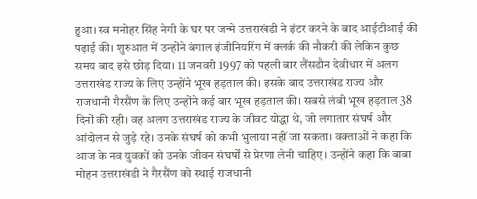हुआ। स्व मनोहर सिंह नेगी के घर पर जन्मे उत्तराखंडी ने इंटर करने के बाद आईटीआई की पढ़ाई की। शुरुआत में उन्होंने बंगाल इंजीनियरिंग में क्लर्क की नौकरी की लेकिन कुछ समय बाद इसे छोड़ दिया। 11 जनवरी 1997 को पहली बार लैंसडौन देवीधार में अलग उत्तराखंड राज्य के लिए उन्होंने भूख हड़ताल की। इसके बाद उत्तराखंड राज्य और राजधानी गैरसैंण के लिए उन्होंने कई बार भूख हड़ताल की। सबसे लंबी भूख हड़ताल 38 दिनों की रही। वह अलग उत्तराखंड राज्य के जीवट योद्धा थे, जो लगातार संघर्ष और आंदोलन से जुड़े रहे। उनके संघर्ष को कभी भुलाया नहीं जा सकता। वक्ताओं ने कहा कि आज के नव युवकों को उनके जीवन संघर्षों से प्रेरणा लेनी चाहिए। उन्होंने कहा कि बाबा मोहन उत्तराखंडी ने गैरसैंण को स्थाई राजधानी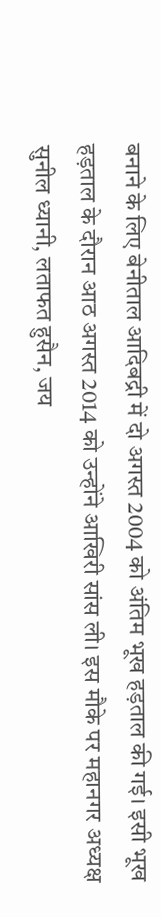बनाने के लिए बेनीताल आदिबद्री में दो अगस्त 2004 को अंतिम भूख हड़ताल की गई। इसी भूख हड़ताल के दौरान आठ अगस्त 2014 को उन्होंने आखिरी सांस ली। इस मौके पर महानगर अध्यक्ष सुनील ध्यानी, लताफत हुसैन, जय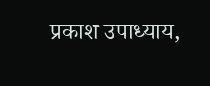प्रकाश उपाध्याय,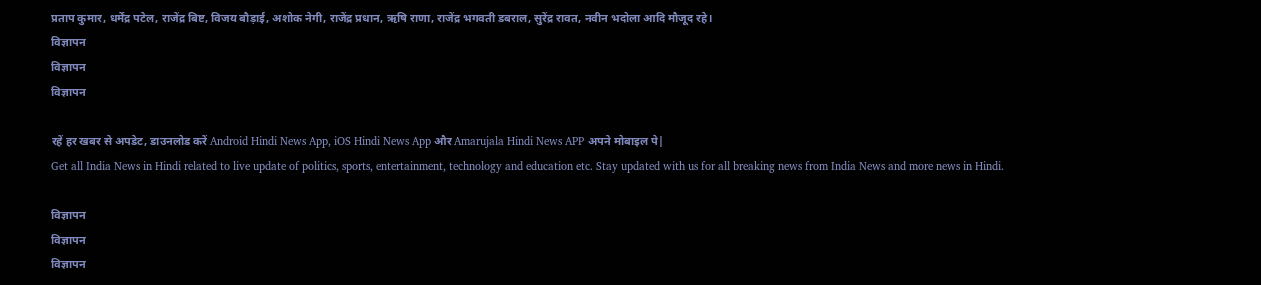प्रताप कुमार, धर्मेंद्र पटेल, राजेंद्र बिष्ट, विजय बौड़ाई, अशोक नेगी, राजेंद्र प्रधान, ऋषि राणा, राजेंद्र भगवती डबराल, सुरेंद्र रावत, नवीन भदोला आदि मौजूद रहे।
विज्ञापन
विज्ञापन
विज्ञापन

रहें हर खबर से अपडेट, डाउनलोड करें Android Hindi News App, iOS Hindi News App और Amarujala Hindi News APP अपने मोबाइल पे|
Get all India News in Hindi related to live update of politics, sports, entertainment, technology and education etc. Stay updated with us for all breaking news from India News and more news in Hindi.

विज्ञापन
विज्ञापन
विज्ञापन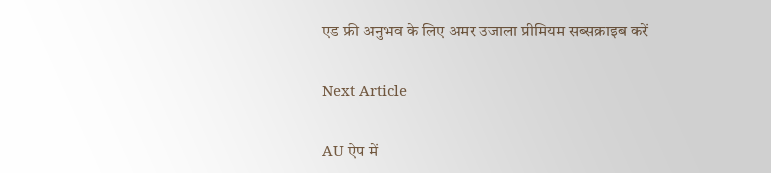एड फ्री अनुभव के लिए अमर उजाला प्रीमियम सब्सक्राइब करें

Next Article

AU ऐप में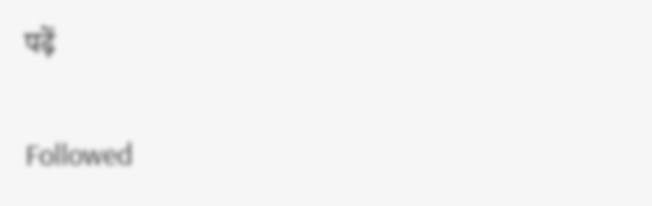पढ़ें

Followed